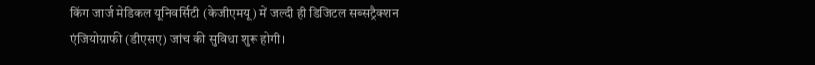किंग जार्ज मेडिकल यूनिवर्सिटी (केजीएमयू) में जल्दी ही डिजिटल सब्सट्रैक्शन एंजियोग्राफी (डीएसए) जांच की सुविधा शुरू होगी।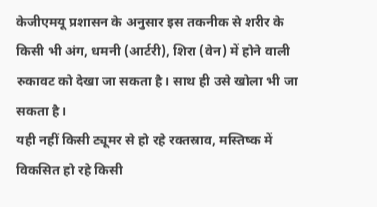केजीएमयू प्रशासन के अनुसार इस तकनीक से शरीर के किसी भी अंग, धमनी (आर्टरी), शिरा (वेन) में होने वाली रुकावट को देखा जा सकता है। साथ ही उसे खोला भी जा सकता है।
यही नहीं किसी ट्यूमर से हो रहे रक्तस्राव, मस्तिष्क में विकसित हो रहे किसी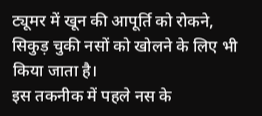ट्यूमर में खून की आपूर्ति को रोकने, सिकुड़ चुकी नसों को खोलने के लिए भी किया जाता है।
इस तकनीक में पहले नस के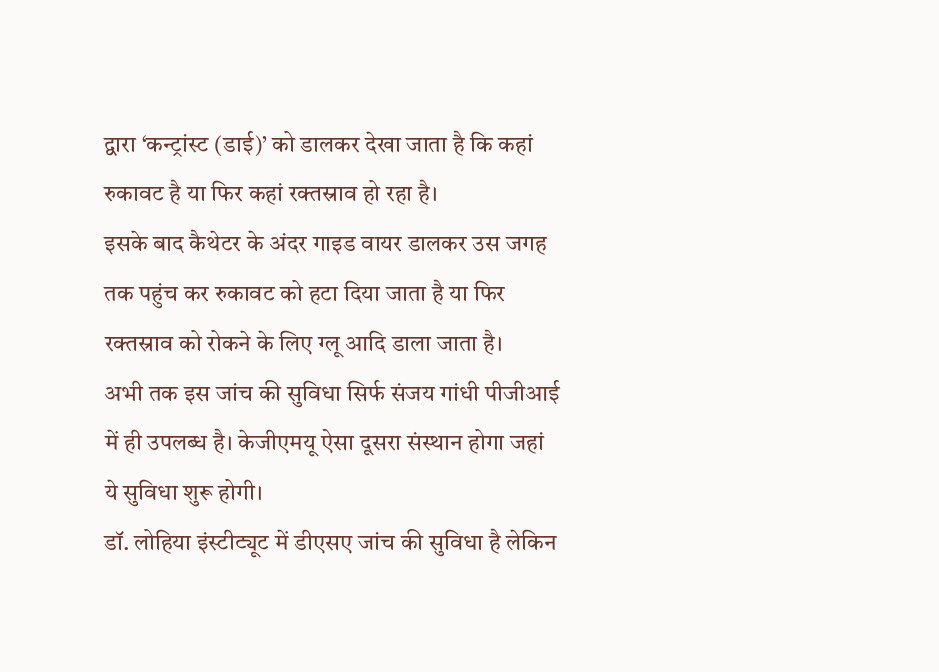द्वारा ‘कन्ट्रांस्ट (डाई)’ को डालकर देखा जाता है कि कहां रुकावट है या फिर कहां रक्तस्राव हो रहा है।
इसके बाद कैथेटर के अंदर गाइड वायर डालकर उस जगह तक पहुंच कर रुकावट को हटा दिया जाता है या फिर रक्तस्राव को रोकने के लिए ग्लू आदि डाला जाता है।
अभी तक इस जांच की सुविधा सिर्फ संजय गांधी पीजीआई में ही उपलब्ध है। केजीएमयू ऐसा दूसरा संस्थान होगा जहां ये सुविधा शुरू होगी।
डॉ. लोहिया इंस्टीट्यूट में डीएसए जांच की सुविधा है लेकिन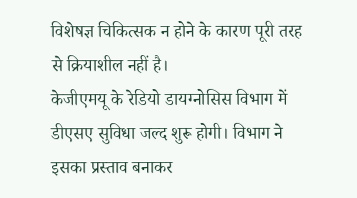विशेषज्ञ चिकित्सक न होने के कारण पूरी तरह से क्रियाशील नहीं है।
केजीएमयू के रेडियो डायग्नोसिस विभाग में डीएसए सुविधा जल्द शुरू होगी। विभाग ने इसका प्रस्ताव बनाकर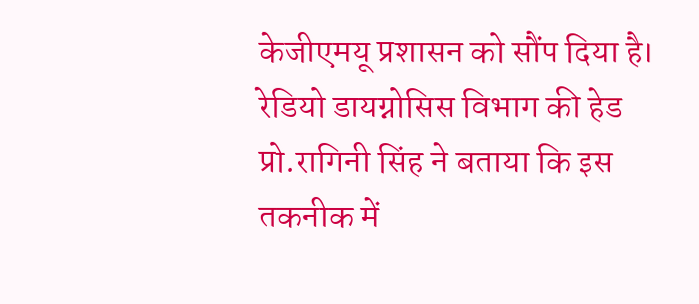केजीएमयू प्रशासन को सौंप दिया है।
रेडियो डायग्नोसिस विभाग की हेड प्रो.रागिनी सिंह ने बताया कि इस तकनीक में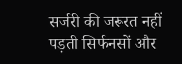सर्जरी की जरूरत नहीं पड़ती सिर्फनसों और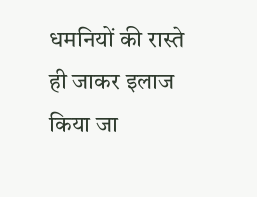धमनियों की रास्ते ही जाकर इलाज किया जा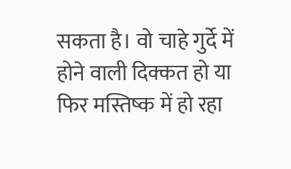सकता है। वो चाहे गुर्दे में होने वाली दिक्कत हो या फिर मस्तिष्क में हो रहा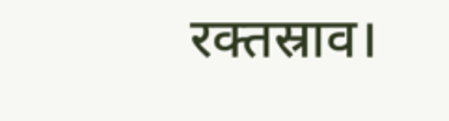रक्तस्राव।